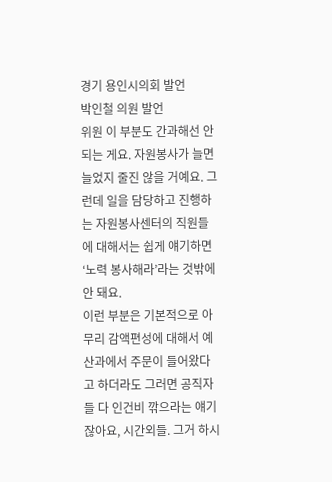경기 용인시의회 발언
박인철 의원 발언
위원 이 부분도 간과해선 안 되는 게요. 자원봉사가 늘면 늘었지 줄진 않을 거예요. 그런데 일을 담당하고 진행하는 자원봉사센터의 직원들에 대해서는 쉽게 얘기하면 ‘노력 봉사해라’라는 것밖에 안 돼요.
이런 부분은 기본적으로 아무리 감액편성에 대해서 예산과에서 주문이 들어왔다고 하더라도 그러면 공직자들 다 인건비 깎으라는 얘기잖아요, 시간외들. 그거 하시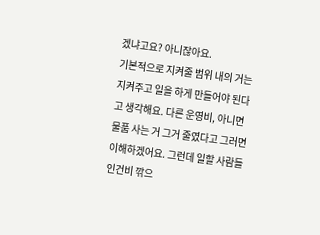겠냐고요? 아니잖아요.
기본적으로 지켜줄 범위 내의 거는 지켜주고 일을 하게 만들어야 된다고 생각해요. 다른 운영비, 아니면 물품 사는 거 그거 줄였다고 그러면 이해하겠어요. 그런데 일할 사람들 인건비 깎으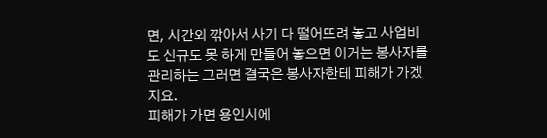면, 시간외 깎아서 사기 다 떨어뜨려 놓고 사업비도 신규도 못 하게 만들어 놓으면 이거는 봉사자를 관리하는 그러면 결국은 봉사자한테 피해가 가겠지요.
피해가 가면 용인시에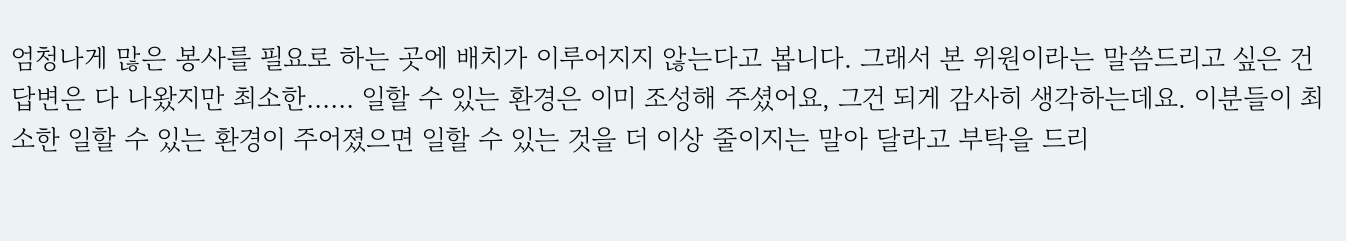엄청나게 많은 봉사를 필요로 하는 곳에 배치가 이루어지지 않는다고 봅니다. 그래서 본 위원이라는 말씀드리고 싶은 건 답변은 다 나왔지만 최소한…… 일할 수 있는 환경은 이미 조성해 주셨어요, 그건 되게 감사히 생각하는데요. 이분들이 최소한 일할 수 있는 환경이 주어졌으면 일할 수 있는 것을 더 이상 줄이지는 말아 달라고 부탁을 드리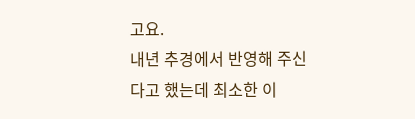고요.
내년 추경에서 반영해 주신다고 했는데 최소한 이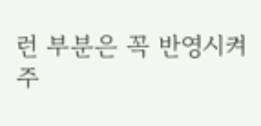런 부분은 꼭 반영시켜 주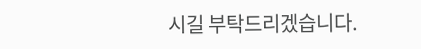시길 부탁드리겠습니다.